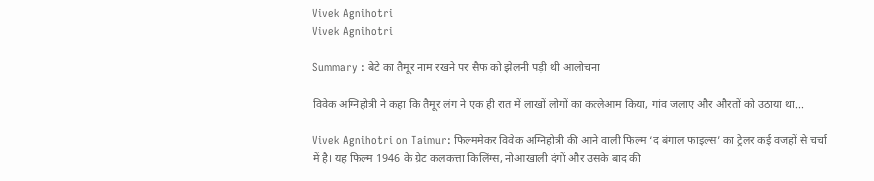Vivek Agnihotri
Vivek Agnihotri

Summary : बेटे का तैमूर नाम रखने पर सैफ को झेलनी पड़ी थी आलोचना

विवेक अग्निहोत्री ने कहा कि तैमूर लंग ने एक ही रात में लाखों लोगों का कत्लेआम किया, गांव जलाए और औरतों को उठाया था...

Vivek Agnihotri on Taimur: फिल्ममेकर विवेक अग्निहोत्री की आने वाली फिल्म ‘द बंगाल फाइल्स’ का ट्रेलर कई वजहों से चर्चा में है। यह फिल्म 1946 के ग्रेट कलकत्ता किलिंग्स, नोआखाली दंगों और उसके बाद की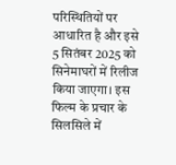परिस्थितियों पर आधारित है और इसे 5 सितंबर 2025 को सिनेमाघरों में रिलीज किया जाएगा। इस फिल्म के प्रचार के सिलसिले में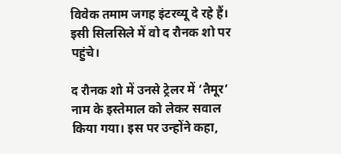विवेक तमाम जगह इंटरव्यू दे रहे हैं। इसी सिलसिले में वो द रौनक शो पर पहुंचे।

द रौनक शो में उनसे ट्रेलर में ‘तैमूर’ नाम के इस्तेमाल को लेकर सवाल किया गया। इस पर उन्होंने कहा,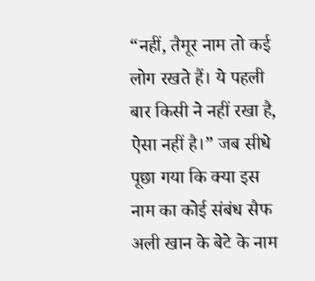“नहीं, तैमूर नाम तो कई लोग रखते हैं। ये पहली बार किसी ने नहीं रखा है, ऐसा नहीं है।” जब सीधे पूछा गया कि क्या इस नाम का कोई संबंध सैफ अली खान के बेटे के नाम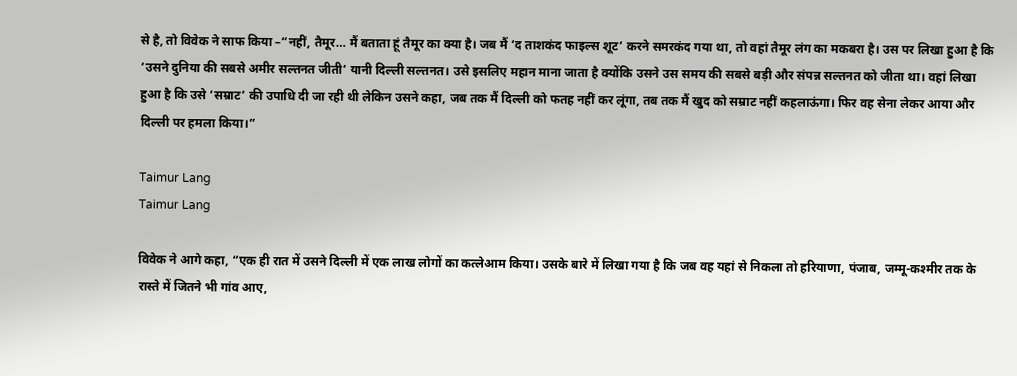से है, तो विवेक ने साफ किया –“नहीं, तैमूर… मैं बताता हूं तैमूर का क्या है। जब मैं ‘द ताशकंद फाइल्स शूट’ करने समरकंद गया था, तो वहां तैमूर लंग का मकबरा है। उस पर लिखा हुआ है कि ‘उसने दुनिया की सबसे अमीर सल्तनत जीती’ यानी दिल्ली सल्तनत। उसे इसलिए महान माना जाता है क्योंकि उसने उस समय की सबसे बड़ी और संपन्न सल्तनत को जीता था। वहां लिखा हुआ है कि उसे ‘सम्राट’ की उपाधि दी जा रही थी लेकिन उसने कहा, जब तक मैं दिल्ली को फतह नहीं कर लूंगा, तब तक मैं खुद को सम्राट नहीं कहलाऊंगा। फिर वह सेना लेकर आया और दिल्ली पर हमला किया।”

Taimur Lang
Taimur Lang

विवेक ने आगे कहा, “एक ही रात में उसने दिल्ली में एक लाख लोगों का कत्लेआम किया। उसके बारे में लिखा गया है कि जब वह यहां से निकला तो हरियाणा, पंजाब, जम्मू-कश्मीर तक के रास्ते में जितने भी गांव आए,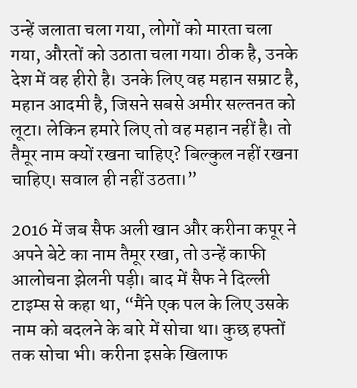उन्हें जलाता चला गया, लोगों को मारता चला गया, औरतों को उठाता चला गया। ठीक है, उनके देश में वह हीरो है। उनके लिए वह महान सम्राट है, महान आदमी है, जिसने सबसे अमीर सल्तनत को लूटा। लेकिन हमारे लिए तो वह महान नहीं है। तो तैमूर नाम क्यों रखना चाहिए? बिल्कुल नहीं रखना चाहिए। सवाल ही नहीं उठता।”

2016 में जब सैफ अली खान और करीना कपूर ने अपने बेटे का नाम तैमूर रखा, तो उन्हें काफी आलोचना झेलनी पड़ी। बाद में सैफ ने दिल्ली टाइम्स से कहा था, “मैंने एक पल के लिए उसके नाम को बदलने के बारे में सोचा था। कुछ हफ्तों तक सोचा भी। करीना इसके खिलाफ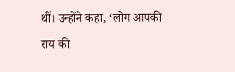थीं। उन्होंने कहा, ‘लोग आपकी राय की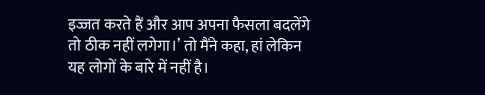इज्जत करते हैं और आप अपना फैसला बदलेंगे तो ठीक नहीं लगेगा।’ तो मैंने कहा, हां लेकिन यह लोगों के बारे में नहीं है।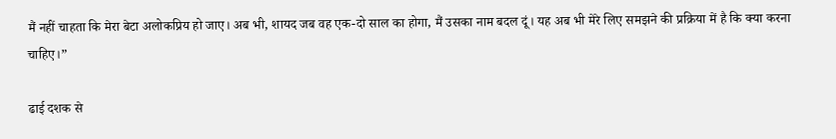मैं नहीं चाहता कि मेरा बेटा अलोकप्रिय हो जाए। अब भी, शायद जब वह एक-दो साल का होगा, मैं उसका नाम बदल दूं। यह अब भी मेरे लिए समझने की प्रक्रिया में है कि क्या करना चाहिए।”

ढाई दशक से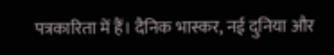पत्रकारिता में हैं। दैनिक भास्कर, नई दुनिया और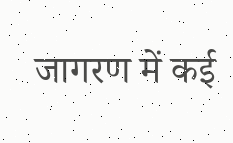जागरण में कई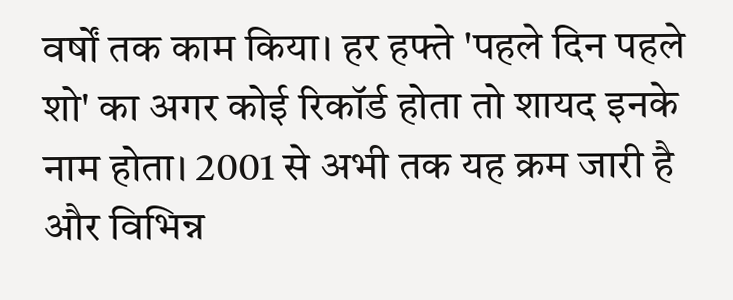वर्षों तक काम किया। हर हफ्ते 'पहले दिन पहले शो' का अगर कोई रिकॉर्ड होता तो शायद इनके नाम होता। 2001 से अभी तक यह क्रम जारी है और विभिन्न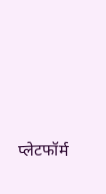प्लेटफॉर्म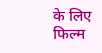के लिए फिल्म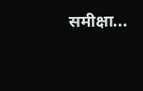समीक्षा...